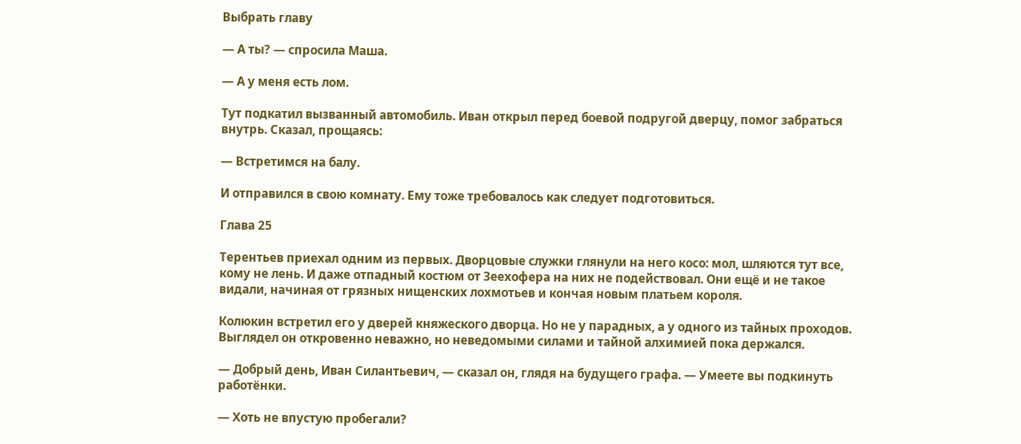Выбрать главу

— А ты? — спросила Маша.

— А у меня есть лом.

Тут подкатил вызванный автомобиль. Иван открыл перед боевой подругой дверцу, помог забраться внутрь. Сказал, прощаясь:

— Встретимся на балу.

И отправился в свою комнату. Ему тоже требовалось как следует подготовиться.

Глава 25

Терентьев приехал одним из первых. Дворцовые служки глянули на него косо: мол, шляются тут все, кому не лень. И даже отпадный костюм от Зеехофера на них не подействовал. Они ещё и не такое видали, начиная от грязных нищенских лохмотьев и кончая новым платьем короля.

Колюкин встретил его у дверей княжеского дворца. Но не у парадных, а у одного из тайных проходов. Выглядел он откровенно неважно, но неведомыми силами и тайной алхимией пока держался.

— Добрый день, Иван Силантьевич, — сказал он, глядя на будущего графа. — Умеете вы подкинуть работёнки.

— Хоть не впустую пробегали?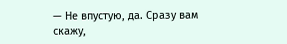— Не впустую, да. Сразу вам скажу,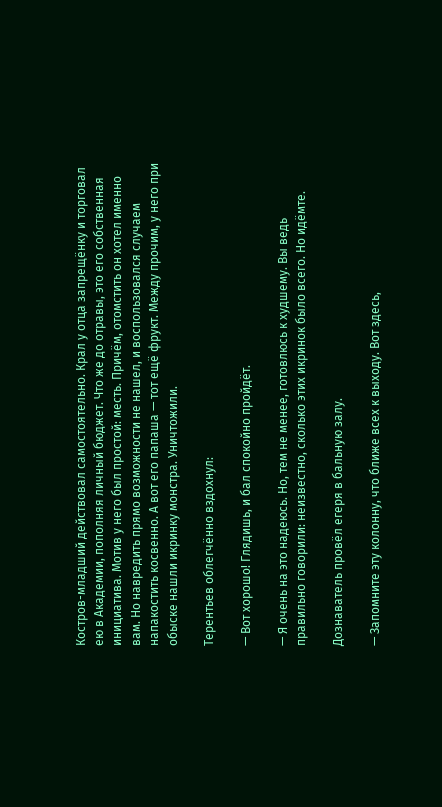Костров-младший действовал самостоятельно. Крал у отца запрещёнку и торговал ею в Академии, пополняя личный бюджет. Что же до отравы, это его собственная инициатива. Мотив у него был простой: месть. Причём, отомстить он хотел именно вам. Но навредить прямо возможности не нашел, и воспользовался случаем напакостить косвенно. А вот его папаша — тот ещё фрукт. Между прочим, у него при обыске нашли икринку монстра. Уничтожили.

Терентьев облегчённо вздохнул:

— Вот хорошо! Глядишь, и бал спокойно пройдёт.

— Я очень на это надеюсь. Но, тем не менее, готовлюсь к худшему. Вы ведь правильно говорили: неизвестно, сколько этих икринок было всего. Но идёмте.

Дознаватель провёл егеря в бальную залу.

— Запомните эту колонну, что ближе всех к выходу. Вот здесь,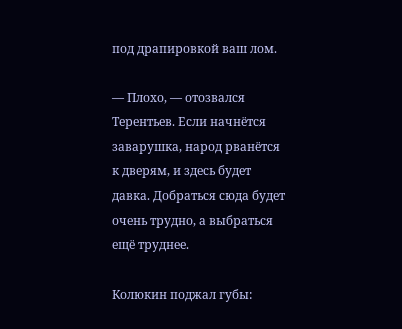под драпировкой ваш лом.

— Плохо, — отозвался Терентьев. Если начнётся заварушка, народ рванётся к дверям, и здесь будет давка. Добраться сюда будет очень трудно, а выбраться ещё труднее.

Колюкин поджал губы: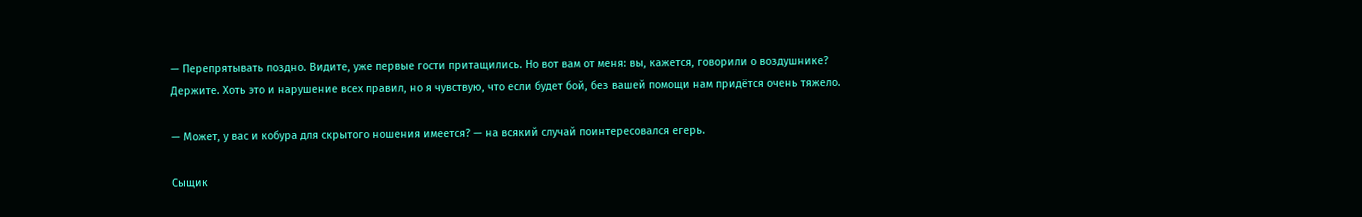— Перепрятывать поздно. Видите, уже первые гости притащились. Но вот вам от меня: вы, кажется, говорили о воздушнике? Держите. Хоть это и нарушение всех правил, но я чувствую, что если будет бой, без вашей помощи нам придётся очень тяжело.

— Может, у вас и кобура для скрытого ношения имеется? — на всякий случай поинтересовался егерь.

Сыщик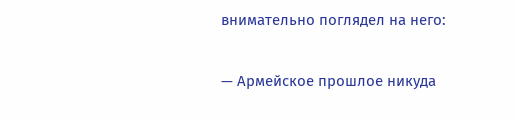внимательно поглядел на него:

— Армейское прошлое никуда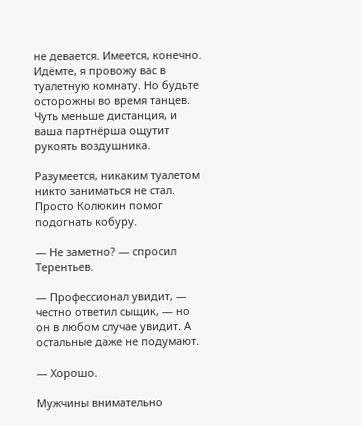не девается. Имеется, конечно. Идёмте, я провожу вас в туалетную комнату. Но будьте осторожны во время танцев. Чуть меньше дистанция, и ваша партнёрша ощутит рукоять воздушника.

Разумеется, никаким туалетом никто заниматься не стал. Просто Колюкин помог подогнать кобуру.

— Не заметно? — спросил Терентьев.

— Профессионал увидит, — честно ответил сыщик, — но он в любом случае увидит. А остальные даже не подумают.

— Хорошо.

Мужчины внимательно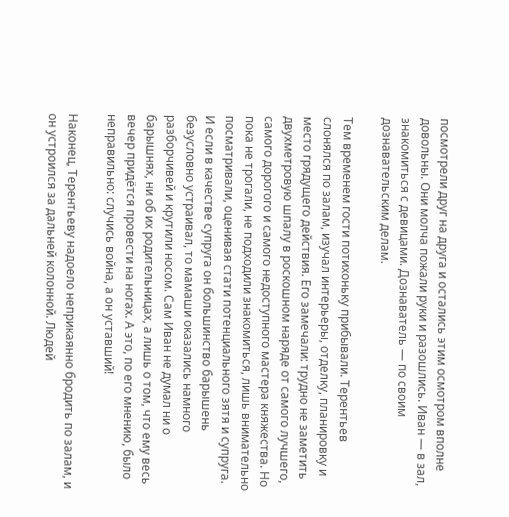посмотрели друг на друга и остались этим осмотром вполне довольны. Они молча пожали руки и разошлись. Иван — в зал, знакомиться с девицами. Дознаватель — по своим дознавательским делам.

Тем временем гости потихоньку прибывали. Терентьев слонялся по залам, изучал интерьеры, отделку, планировку и место грядущего действия. Его замечали: трудно не заметить двухметровую шпалу в роскошном наряде от самого лучшего, самого дорогого и самого недоступного мастера княжества. Но пока не трогали, не подходили знакомиться, лишь внимательно посматривали, оценивая стати потенциального зятя и супруга. И если в качестве супруга он большинство барышень безусловно устраивал, то мамаши оказались намного разборчивей и крутили носом. Сам Иван не думал ни о барышнях, ни об их родительницах, а лишь о том, что ему весь вечер придётся провести на ногах. А это, по его мнению, было неправильно: случись война, а он уставший!

Наконец, Терентьеву надоело неприкаянно бродить по залам, и он устроился за дальней колонной. Людей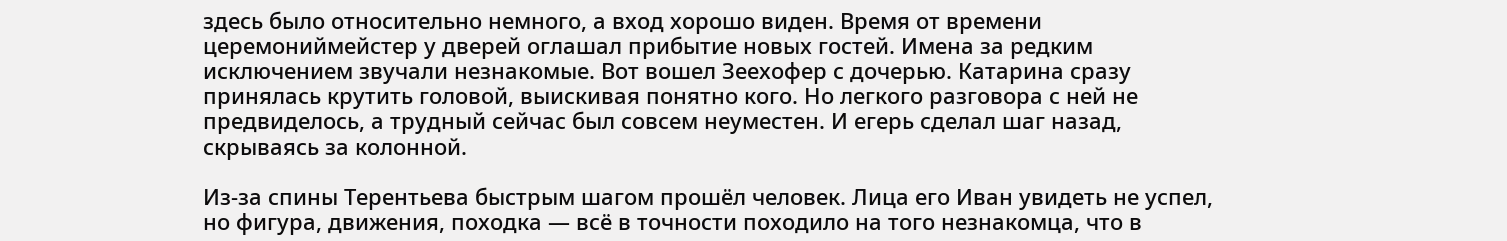здесь было относительно немного, а вход хорошо виден. Время от времени церемониймейстер у дверей оглашал прибытие новых гостей. Имена за редким исключением звучали незнакомые. Вот вошел Зеехофер с дочерью. Катарина сразу принялась крутить головой, выискивая понятно кого. Но легкого разговора с ней не предвиделось, а трудный сейчас был совсем неуместен. И егерь сделал шаг назад, скрываясь за колонной.

Из-за спины Терентьева быстрым шагом прошёл человек. Лица его Иван увидеть не успел, но фигура, движения, походка — всё в точности походило на того незнакомца, что в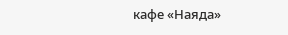кафе «Наяда»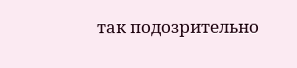так подозрительно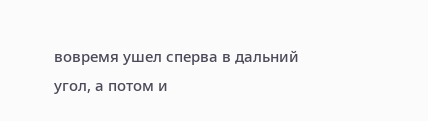вовремя ушел сперва в дальний угол, а потом и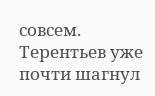совсем. Терентьев уже почти шагнул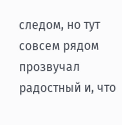следом, но тут совсем рядом прозвучал радостный и, что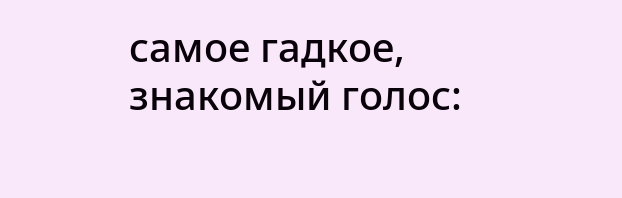самое гадкое, знакомый голос: